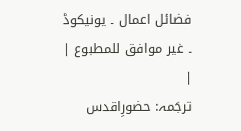فضائل اعمال ۔ یونیکوڈ ۔ غیر موافق للمطبوع |
|
ترجَمہ: حضورِاقدس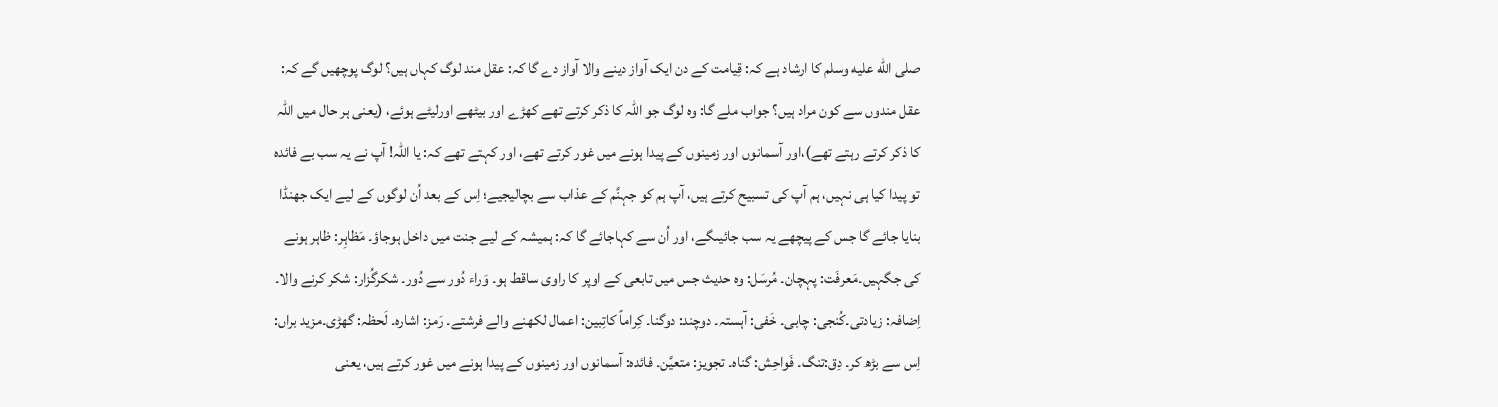صلى الله عليه وسلم کا ارشاد ہے کہ: قِیامت کے دن ایک آواز دینے والا آواز دے گا کہ: عقل مند لوگ کہاں ہیں؟ لوگ پوچھیں گے کہ: عقل مندوں سے کون مراد ہیں؟ جواب ملے گا: وہ لوگ جو اللہ کا ذکر کرتے تھے کھڑے اور بیٹھے اورلیٹے ہوئے، (یعنی ہر حال میں اللہ کا ذکر کرتے رہتے تھے)،اور آسمانوں اور زمینوں کے پیدا ہونے میں غور کرتے تھے، اور کہتے تھے کہ: یا اللہ! آپ نے یہ سب بے فائدہ تو پیدا کیا ہی نہیں، ہم آپ کی تسبیح کرتے ہیں، آپ ہم کو جہنَّم کے عذاب سے بچالیجیے؛ اِس کے بعد اُن لوگوں کے لیے ایک جھنڈا بنایا جائے گا جس کے پیچھے یہ سب جائیںگے، اور اُن سے کہاجائے گا کہ: ہمیشہ کے لیے جنت میں داخل ہوجاؤ۔ مَظاہِر: ظاہر ہونے کی جگہیں۔مَعرفَت: پہچان۔ مُرسَل: وہ حدیث جس میں تابعی کے اوپر کا راوی ساقط ہو۔ وَراء دُور سے دُور۔ شکرگُزار: شکر کرنے والا۔ اِضافہ: زیادتی۔کُنجی: چابی۔ خَفی: آہستہ۔ دوچند: دوگنا۔ کِراماً کاتِبین: اعمال لکھنے والے فرشتے۔ رَمز: اشارہ۔ لَحظہ: گھڑی۔مزید براں: اِس سے بڑھ کر۔ دِق:تنگ۔ فَواحِش: گناہ۔ تجویز: متعیَّن۔ فائدہ: آسمانوں اور زمینوں کے پیدا ہونے میں غور کرتے ہیں، یعنی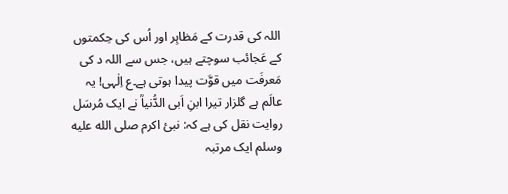اللہ کی قدرت کے مَظاہِر اور اُس کی حِکمتوں کے عَجائب سوچتے ہیں، جس سے اللہ د کی مَعرفَت میں قوَّت پیدا ہوتی ہے۔ع اِلٰہی! یہ عالَم ہے گلزار تیرا ابنِ اَبی الدُّنیاؒ نے ایک مُرسَل روایت نقل کی ہے کہ: نبیٔ اکرم صلى الله عليه وسلم ایک مرتبہ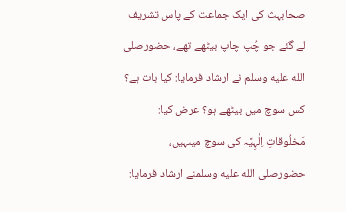صحابہث کی ایک جماعت کے پاس تشریف لے گئے جو چُپ چاپ بیٹھے تھے، حضورصلى الله عليه وسلم نے ارشاد فرمایا: کیا بات ہے؟ کس سوچ میں بیٹھے ہو؟ عرض کیا: مَخلُوقاتِ اِلٰہِیَّہ کی سوچ میںہیں، حضورصلى الله عليه وسلمنے ارشاد فرمایا: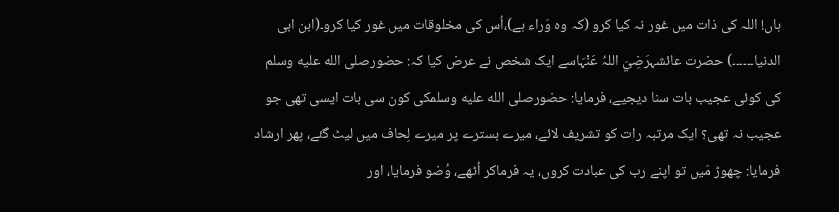ہاں! اللہ کی ذات میں غور نہ کیا کرو (کہ وہ وَراء ہے)،اُس کی مخلوقات میں غور کیا کرو۔(ابن ابی الدنیا۔۔۔۔۔۔) حضرت عائشہرَضِيَ اللہُ عَنْہَاسے ایک شخص نے عرض کیا کہ: حضورصلى الله عليه وسلم کی کوئی عجیب بات سنا دیجیے، فرمایا: حضورصلى الله عليه وسلمکی کون سی بات ایسی تھی جو عجیب نہ تھی؟ ایک مرتبہ رات کو تشریف لائے، میرے بسترے پر میرے لِحاف میں لیٹ گئے، پھر ارشاد فرمایا: چھوڑ مَیں تو اپنے رب کی عبادت کروں، یہ فرماکر اُٹھے، وُضو فرمایا، اور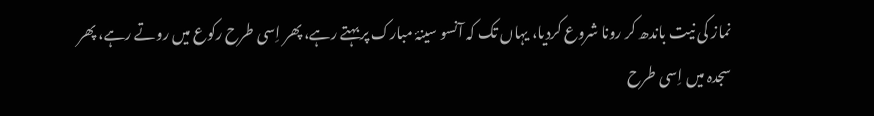نماز کی نیت باندھ کر رونا شروع کردیا، یہاں تک کہ آنسو سینۂ مبارک پر بہتے رہے، پھر اِسی طرح رکوع میں روتے رہے، پھر سجدہ میں اِسی طرح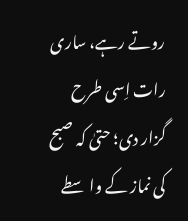روتے رہے، ساری رات اِسی طرح گزار دی؛ حتیٰ کہ صبح کی نماز کے واسطے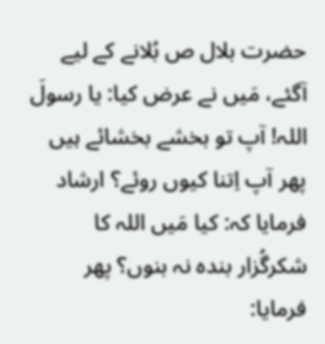حضرت بلال ص بُلانے کے لیے آگئے، مَیں نے عرض کیا: یا رسولَ اللہ! آپ تو بخشے بخشائے ہیں پھر آپ اِتنا کیوں روئے؟ ارشاد فرمایا کہ: کیا مَیں اللہ کا شکرگُزار بندہ نہ بنوں؟ پھر فرمایا: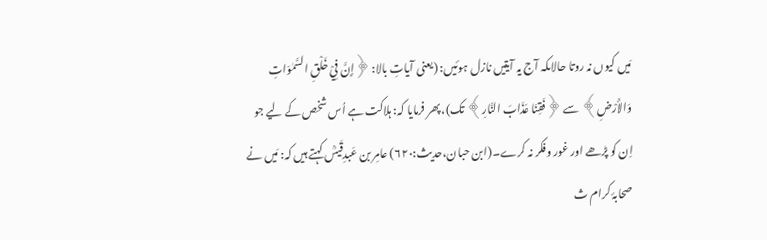مَیں کیوں نہ روتا حالاںکہ آج یہ آیتیں نازل ہوئیں: (یعنی آیاتِ بالا: ﴿إِنَّ فِيْ خَلْقِ السَّمٰوَاتِ وَالأَرْضِ﴾ سے ﴿فَقِنَا عَذَابَ النَّارِ﴾ تک)، پھر فرمایا کہ: ہلاکت ہے اُس شخص کے لیے جو اِن کو پڑھے اور غور وفکر نہ کرے۔(ابن حبان،حدیث:۶۲۰) عامِر بن عَبدِقَیسؒ کہتے ہیں کہ: مَیں نے صحابۂ کرام ث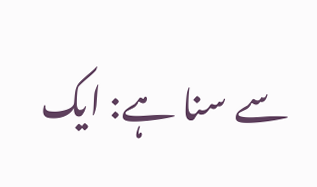سے سنا ہے: ایک